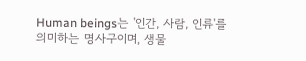Human beings는 '인간, 사람, 인류'를 의미하는 명사구이며, 생물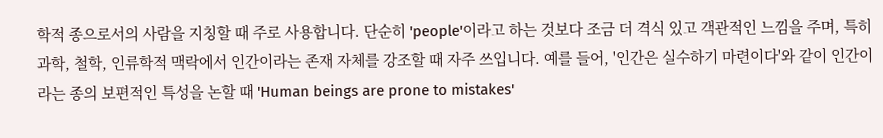학적 종으로서의 사람을 지칭할 때 주로 사용합니다. 단순히 'people'이라고 하는 것보다 조금 더 격식 있고 객관적인 느낌을 주며, 특히 과학, 철학, 인류학적 맥락에서 인간이라는 존재 자체를 강조할 때 자주 쓰입니다. 예를 들어, '인간은 실수하기 마련이다'와 같이 인간이라는 종의 보편적인 특성을 논할 때 'Human beings are prone to mistakes'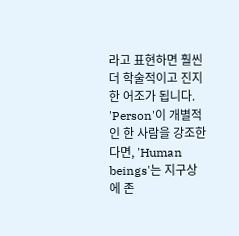라고 표현하면 훨씬 더 학술적이고 진지한 어조가 됩니다. 'Person'이 개별적인 한 사람을 강조한다면, 'Human beings'는 지구상에 존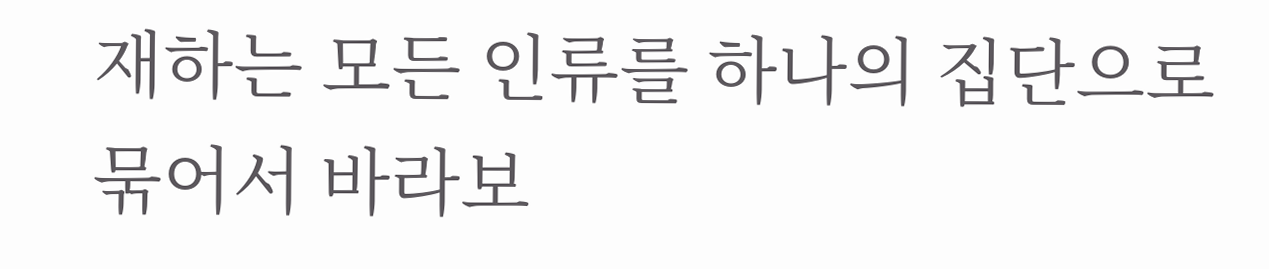재하는 모든 인류를 하나의 집단으로 묶어서 바라보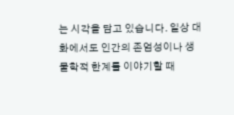는 시각을 담고 있습니다. 일상 대화에서도 인간의 존엄성이나 생물학적 한계를 이야기할 때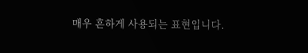매우 흔하게 사용되는 표현입니다.